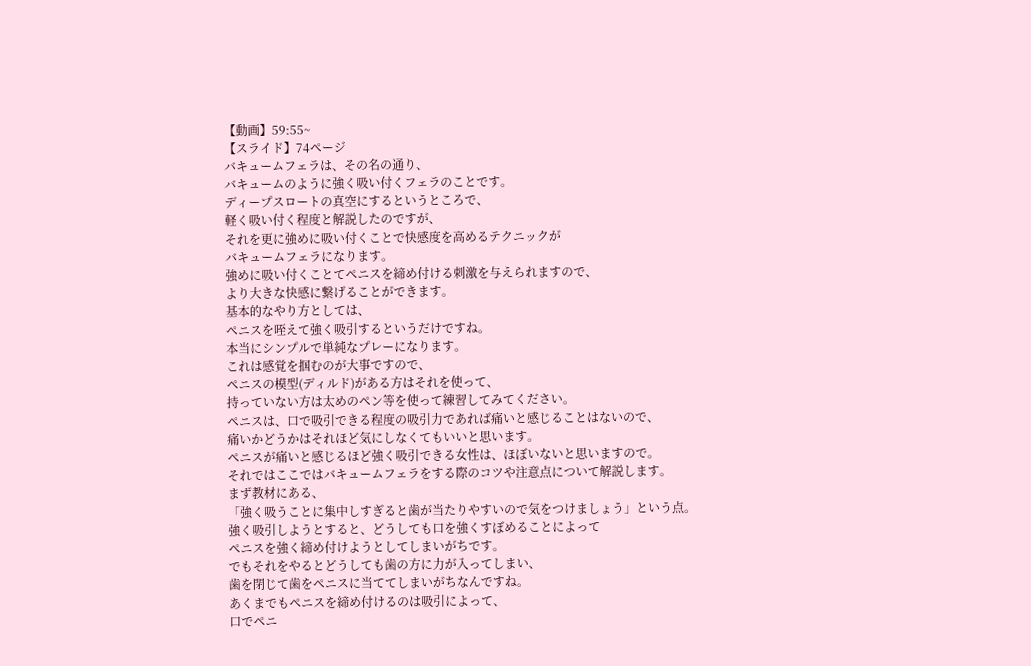【動画】59:55~
【スライド】74ページ
バキュームフェラは、その名の通り、
バキュームのように強く吸い付くフェラのことです。
ディープスロートの真空にするというところで、
軽く吸い付く程度と解説したのですが、
それを更に強めに吸い付くことで快感度を高めるテクニックが
バキュームフェラになります。
強めに吸い付くことてペニスを締め付ける刺激を与えられますので、
より大きな快感に繋げることができます。
基本的なやり方としては、
ペニスを咥えて強く吸引するというだけですね。
本当にシンプルで単純なプレーになります。
これは感覚を掴むのが大事ですので、
ペニスの模型(ディルド)がある方はそれを使って、
持っていない方は太めのペン等を使って練習してみてください。
ペニスは、口で吸引できる程度の吸引力であれば痛いと感じることはないので、
痛いかどうかはそれほど気にしなくてもいいと思います。
ペニスが痛いと感じるほど強く吸引できる女性は、ほぼいないと思いますので。
それではここではバキュームフェラをする際のコツや注意点について解説します。
まず教材にある、
「強く吸うことに集中しすぎると歯が当たりやすいので気をつけましょう」という点。
強く吸引しようとすると、どうしても口を強くすぼめることによって
ペニスを強く締め付けようとしてしまいがちです。
でもそれをやるとどうしても歯の方に力が入ってしまい、
歯を閉じて歯をペニスに当ててしまいがちなんですね。
あくまでもペニスを締め付けるのは吸引によって、
口でペニ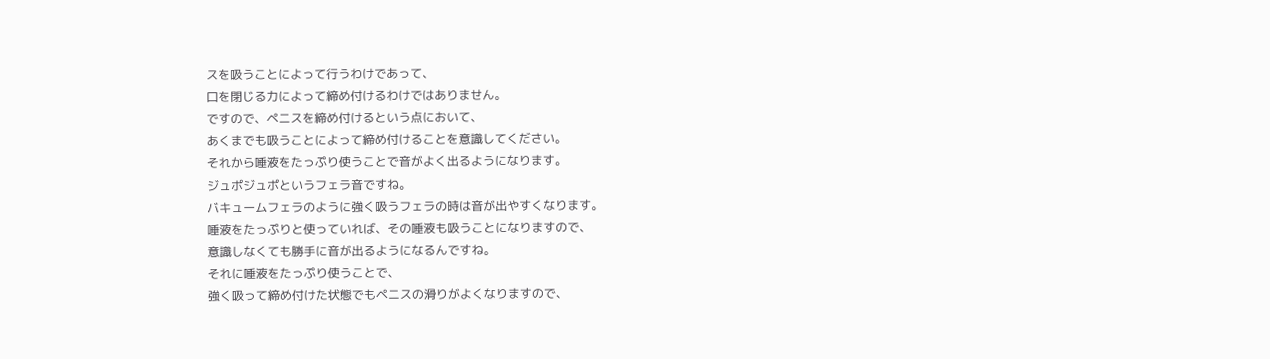スを吸うことによって行うわけであって、
口を閉じる力によって締め付けるわけではありません。
ですので、ペニスを締め付けるという点において、
あくまでも吸うことによって締め付けることを意識してください。
それから唾液をたっぷり使うことで音がよく出るようになります。
ジュポジュポというフェラ音ですね。
バキュームフェラのように強く吸うフェラの時は音が出やすくなります。
唾液をたっぷりと使っていれば、その唾液も吸うことになりますので、
意識しなくても勝手に音が出るようになるんですね。
それに唾液をたっぷり使うことで、
強く吸って締め付けた状態でもペニスの滑りがよくなりますので、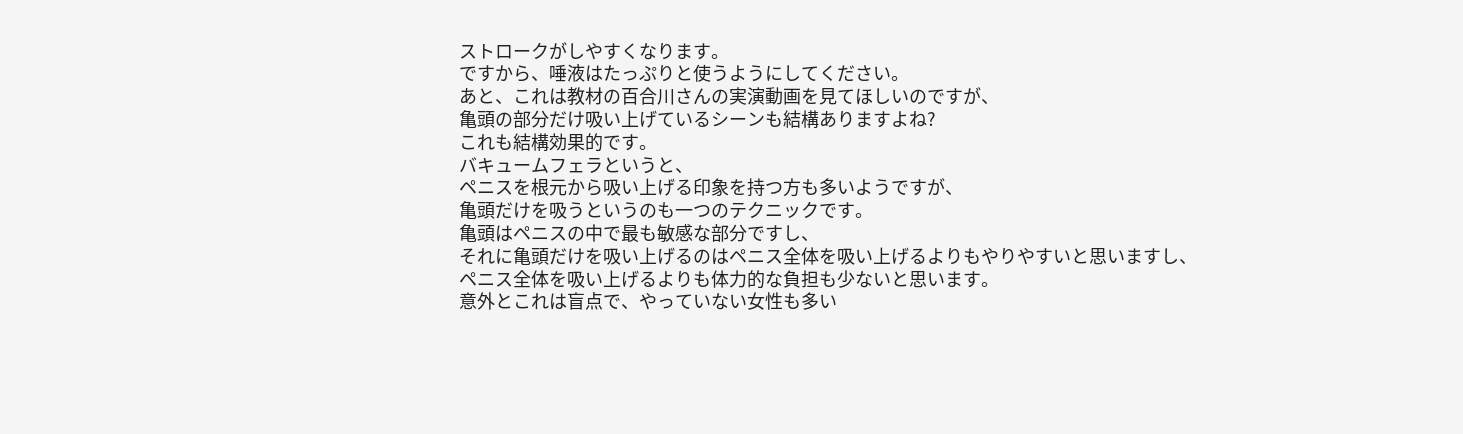ストロークがしやすくなります。
ですから、唾液はたっぷりと使うようにしてください。
あと、これは教材の百合川さんの実演動画を見てほしいのですが、
亀頭の部分だけ吸い上げているシーンも結構ありますよね?
これも結構効果的です。
バキュームフェラというと、
ペニスを根元から吸い上げる印象を持つ方も多いようですが、
亀頭だけを吸うというのも一つのテクニックです。
亀頭はペニスの中で最も敏感な部分ですし、
それに亀頭だけを吸い上げるのはペニス全体を吸い上げるよりもやりやすいと思いますし、
ペニス全体を吸い上げるよりも体力的な負担も少ないと思います。
意外とこれは盲点で、やっていない女性も多い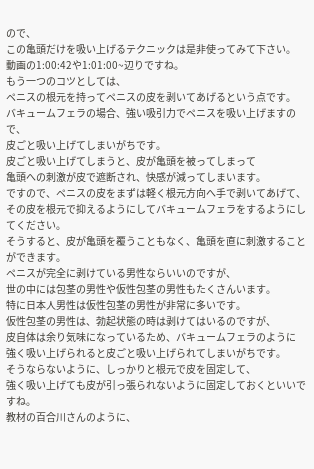ので、
この亀頭だけを吸い上げるテクニックは是非使ってみて下さい。
動画の1:00:42や1:01:00~辺りですね。
もう一つのコツとしては、
ペニスの根元を持ってペニスの皮を剥いてあげるという点です。
バキュームフェラの場合、強い吸引力でペニスを吸い上げますので、
皮ごと吸い上げてしまいがちです。
皮ごと吸い上げてしまうと、皮が亀頭を被ってしまって
亀頭への刺激が皮で遮断され、快感が減ってしまいます。
ですので、ペニスの皮をまずは軽く根元方向へ手で剥いてあげて、
その皮を根元で抑えるようにしてバキュームフェラをするようにしてください。
そうすると、皮が亀頭を覆うこともなく、亀頭を直に刺激することができます。
ペニスが完全に剥けている男性ならいいのですが、
世の中には包茎の男性や仮性包茎の男性もたくさんいます。
特に日本人男性は仮性包茎の男性が非常に多いです。
仮性包茎の男性は、勃起状態の時は剥けてはいるのですが、
皮自体は余り気味になっているため、バキュームフェラのように
強く吸い上げられると皮ごと吸い上げられてしまいがちです。
そうならないように、しっかりと根元で皮を固定して、
強く吸い上げても皮が引っ張られないように固定しておくといいですね。
教材の百合川さんのように、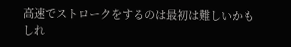高速でストロークをするのは最初は難しいかもしれ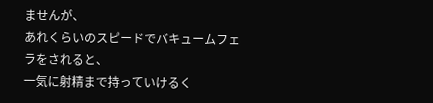ませんが、
あれくらいのスピードでバキュームフェラをされると、
一気に射精まで持っていけるく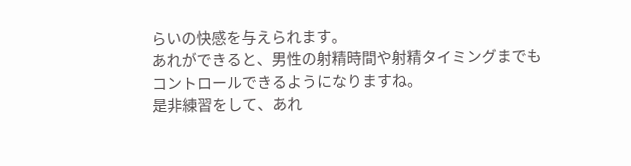らいの快感を与えられます。
あれができると、男性の射精時間や射精タイミングまでも
コントロールできるようになりますね。
是非練習をして、あれ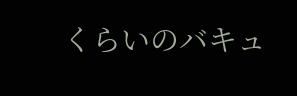くらいのバキュ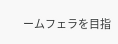ームフェラを目指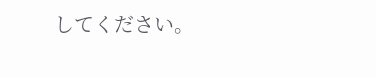してください。